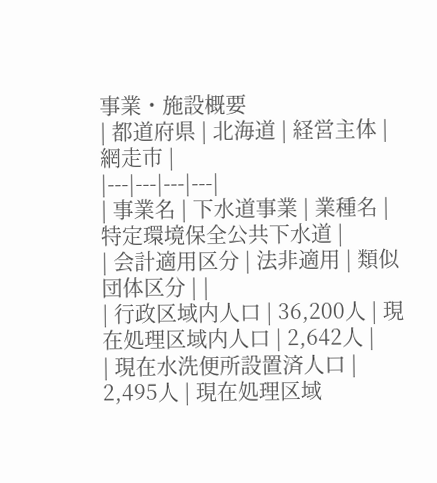事業・施設概要
| 都道府県 | 北海道 | 経営主体 | 網走市 |
|---|---|---|---|
| 事業名 | 下水道事業 | 業種名 | 特定環境保全公共下水道 |
| 会計適用区分 | 法非適用 | 類似団体区分 | |
| 行政区域内人口 | 36,200人 | 現在処理区域内人口 | 2,642人 |
| 現在水洗便所設置済人口 | 2,495人 | 現在処理区域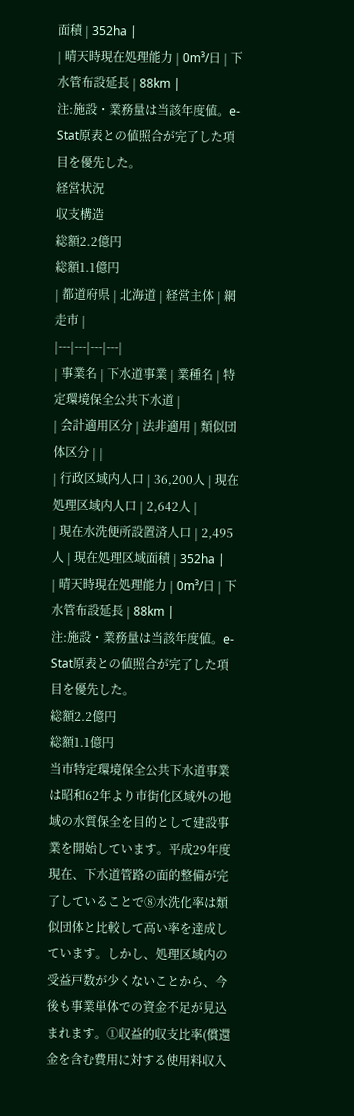面積 | 352ha |
| 晴天時現在処理能力 | 0m³/日 | 下水管布設延長 | 88km |
注:施設・業務量は当該年度値。e-Stat原表との値照合が完了した項目を優先した。
経営状況
収支構造
総額2.2億円
総額1.1億円
| 都道府県 | 北海道 | 経営主体 | 網走市 |
|---|---|---|---|
| 事業名 | 下水道事業 | 業種名 | 特定環境保全公共下水道 |
| 会計適用区分 | 法非適用 | 類似団体区分 | |
| 行政区域内人口 | 36,200人 | 現在処理区域内人口 | 2,642人 |
| 現在水洗便所設置済人口 | 2,495人 | 現在処理区域面積 | 352ha |
| 晴天時現在処理能力 | 0m³/日 | 下水管布設延長 | 88km |
注:施設・業務量は当該年度値。e-Stat原表との値照合が完了した項目を優先した。
総額2.2億円
総額1.1億円
当市特定環境保全公共下水道事業は昭和62年より市街化区域外の地域の水質保全を目的として建設事業を開始しています。平成29年度現在、下水道管路の面的整備が完了していることで⑧水洗化率は類似団体と比較して高い率を達成しています。しかし、処理区域内の受益戸数が少くないことから、今後も事業単体での資金不足が見込まれます。①収益的収支比率(償還金を含む費用に対する使用料収入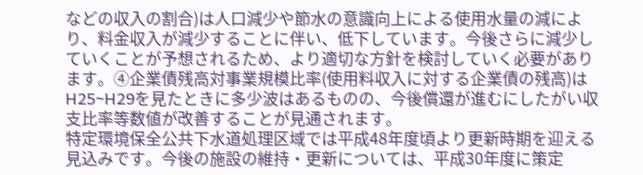などの収入の割合)は人口減少や節水の意識向上による使用水量の減により、料金収入が減少することに伴い、低下しています。今後さらに減少していくことが予想されるため、より適切な方針を検討していく必要があります。④企業債残高対事業規模比率(使用料収入に対する企業債の残高)はH25~H29を見たときに多少波はあるものの、今後償還が進むにしたがい収支比率等数値が改善することが見通されます。
特定環境保全公共下水道処理区域では平成48年度頃より更新時期を迎える見込みです。今後の施設の維持・更新については、平成30年度に策定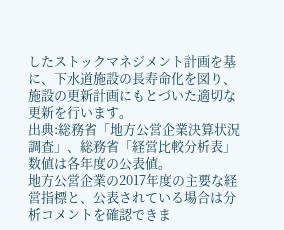したストックマネジメント計画を基に、下水道施設の長寿命化を図り、施設の更新計画にもとづいた適切な更新を行います。
出典:総務省「地方公営企業決算状況調査」、総務省「経営比較分析表」数値は各年度の公表値。
地方公営企業の2017年度の主要な経営指標と、公表されている場合は分析コメントを確認できま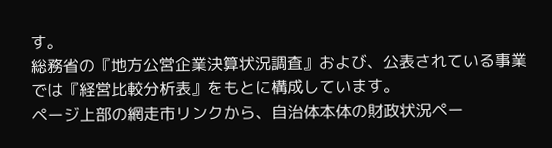す。
総務省の『地方公営企業決算状況調査』および、公表されている事業では『経営比較分析表』をもとに構成しています。
ページ上部の網走市リンクから、自治体本体の財政状況ペー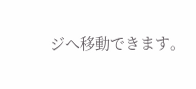ジへ移動できます。